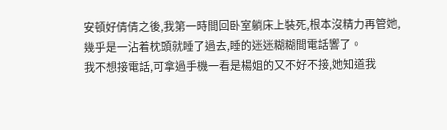安頓好倩倩之後,我第一時間回卧室躺床上裝死,根本沒精力再管她,幾乎是一沾着枕頭就睡了過去,睡的迷迷糊糊間電話響了。
我不想接電話,可拿過手機一看是楊姐的又不好不接,她知道我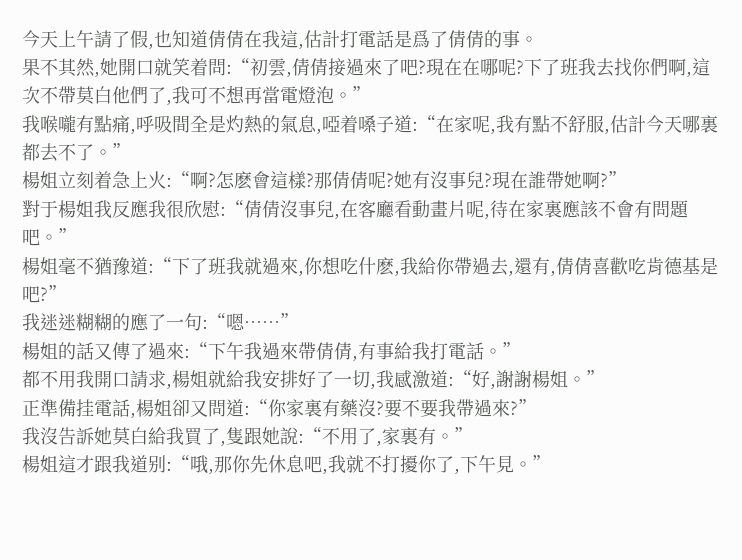今天上午請了假,也知道倩倩在我這,估計打電話是爲了倩倩的事。
果不其然,她開口就笑着問:“初雲,倩倩接過來了吧?現在在哪呢?下了班我去找你們啊,這次不帶莫白他們了,我可不想再當電燈泡。”
我喉嚨有點痛,呼吸間全是灼熱的氣息,啞着嗓子道:“在家呢,我有點不舒服,估計今天哪裏都去不了。”
楊姐立刻着急上火:“啊?怎麽會這樣?那倩倩呢?她有沒事兒?現在誰帶她啊?”
對于楊姐我反應我很欣慰:“倩倩沒事兒,在客廳看動畫片呢,待在家裏應該不會有問題吧。”
楊姐毫不猶豫道:“下了班我就過來,你想吃什麽,我給你帶過去,還有,倩倩喜歡吃肯德基是吧?”
我迷迷糊糊的應了一句:“嗯……”
楊姐的話又傳了過來:“下午我過來帶倩倩,有事給我打電話。”
都不用我開口請求,楊姐就給我安排好了一切,我感激道:“好,謝謝楊姐。”
正準備挂電話,楊姐卻又問道:“你家裏有藥沒?要不要我帶過來?”
我沒告訴她莫白給我買了,隻跟她說:“不用了,家裏有。”
楊姐這才跟我道别:“哦,那你先休息吧,我就不打擾你了,下午見。”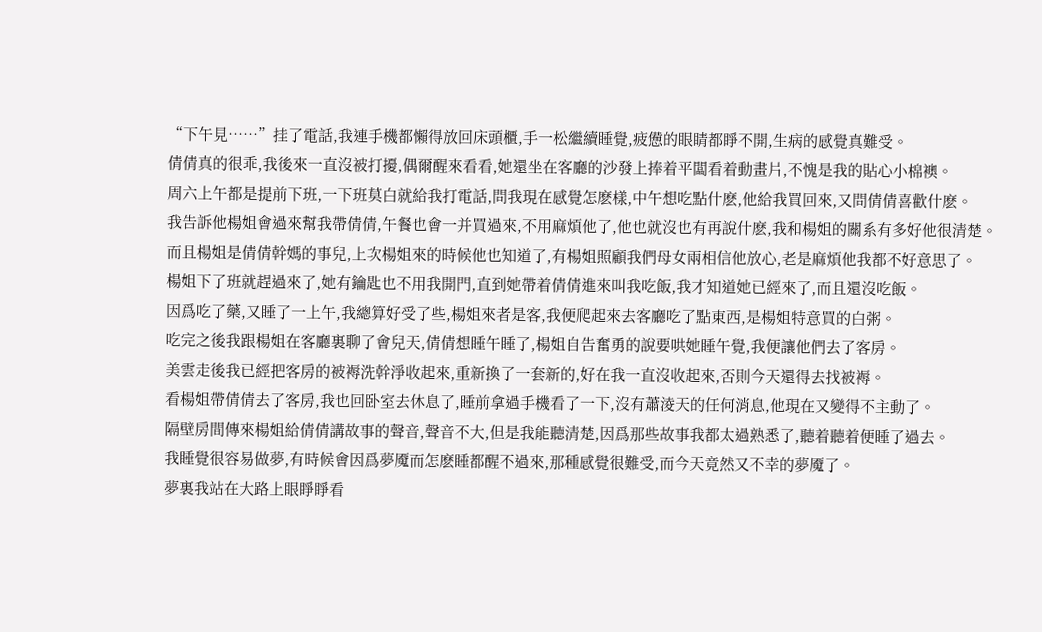“下午見……”挂了電話,我連手機都懶得放回床頭櫃,手一松繼續睡覺,疲憊的眼睛都睜不開,生病的感覺真難受。
倩倩真的很乖,我後來一直沒被打擾,偶爾醒來看看,她還坐在客廳的沙發上捧着平闆看着動畫片,不愧是我的貼心小棉襖。
周六上午都是提前下班,一下班莫白就給我打電話,問我現在感覺怎麽樣,中午想吃點什麽,他給我買回來,又問倩倩喜歡什麽。
我告訴他楊姐會過來幫我帶倩倩,午餐也會一并買過來,不用麻煩他了,他也就沒也有再說什麽,我和楊姐的關系有多好他很清楚。
而且楊姐是倩倩幹媽的事兒,上次楊姐來的時候他也知道了,有楊姐照顧我們母女兩相信他放心,老是麻煩他我都不好意思了。
楊姐下了班就趕過來了,她有鑰匙也不用我開門,直到她帶着倩倩進來叫我吃飯,我才知道她已經來了,而且還沒吃飯。
因爲吃了藥,又睡了一上午,我總算好受了些,楊姐來者是客,我便爬起來去客廳吃了點東西,是楊姐特意買的白粥。
吃完之後我跟楊姐在客廳裏聊了會兒天,倩倩想睡午睡了,楊姐自告奮勇的說要哄她睡午覺,我便讓他們去了客房。
美雲走後我已經把客房的被褥洗幹淨收起來,重新換了一套新的,好在我一直沒收起來,否則今天還得去找被褥。
看楊姐帶倩倩去了客房,我也回卧室去休息了,睡前拿過手機看了一下,沒有蕭淩天的任何消息,他現在又變得不主動了。
隔壁房間傳來楊姐給倩倩講故事的聲音,聲音不大,但是我能聽清楚,因爲那些故事我都太過熟悉了,聽着聽着便睡了過去。
我睡覺很容易做夢,有時候會因爲夢魇而怎麽睡都醒不過來,那種感覺很難受,而今天竟然又不幸的夢魇了。
夢裏我站在大路上眼睜睜看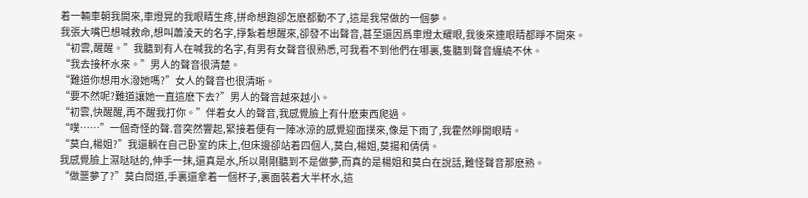着一輛車朝我開來,車燈晃的我眼睛生疼,拼命想跑卻怎麽都動不了,這是我常做的一個夢。
我張大嘴巴想喊救命,想叫蕭淩天的名字,掙紮着想醒來,卻發不出聲音,甚至還因爲車燈太耀眼,我後來連眼睛都睜不開來。
“初雲,醒醒。”我聽到有人在喊我的名字,有男有女聲音很熟悉,可我看不到他們在哪裏,隻聽到聲音纏繞不休。
“我去接杯水來。”男人的聲音很清楚。
“難道你想用水潑她嗎?”女人的聲音也很清晰。
“要不然呢?難道讓她一直這麽下去?”男人的聲音越來越小。
“初雲,快醒醒,再不醒我打你。”伴着女人的聲音,我感覺臉上有什麽東西爬過。
“噗……”一個奇怪的聲.音突然響起,緊接着便有一陣冰涼的感覺迎面撲來,像是下雨了,我霍然睜開眼睛。
“莫白,楊姐?”我還躺在自己卧室的床上,但床邊卻站着四個人,莫白,楊姐,莫揚和倩倩。
我感覺臉上濕哒哒的,伸手一抹,還真是水,所以剛剛聽到不是做夢,而真的是楊姐和莫白在說話,難怪聲音那麽熟。
“做噩夢了?”莫白問道,手裏還拿着一個杯子,裏面裝着大半杯水,這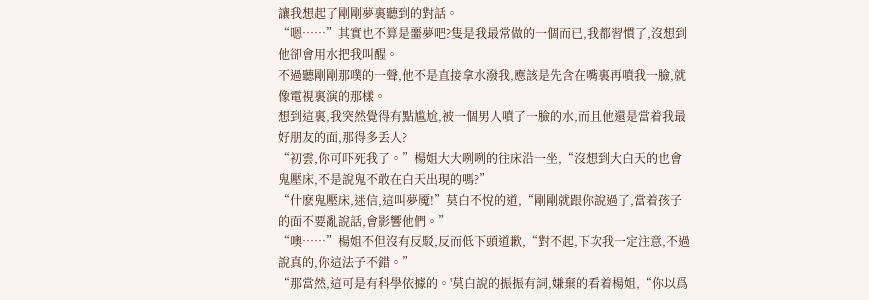讓我想起了剛剛夢裏聽到的對話。
“嗯……”其實也不算是噩夢吧?隻是我最常做的一個而已,我都習慣了,沒想到他卻會用水把我叫醒。
不過聽剛剛那噗的一聲,他不是直接拿水潑我,應該是先含在嘴裏再噴我一臉,就像電視裏演的那樣。
想到這裏,我突然覺得有點尴尬,被一個男人噴了一臉的水,而且他還是當着我最好朋友的面,那得多丢人?
“初雲,你可吓死我了。”楊姐大大咧咧的往床沿一坐,“沒想到大白天的也會鬼壓床,不是說鬼不敢在白天出現的嗎?”
“什麽鬼壓床,迷信,這叫夢魇!”莫白不悅的道,“剛剛就跟你說過了,當着孩子的面不要亂說話,會影響他們。”
“噢……”楊姐不但沒有反駁,反而低下頭道歉,“對不起,下次我一定注意,不過說真的,你這法子不錯。”
“那當然,這可是有科學依據的。'莫白說的振振有詞,嫌棄的看着楊姐,“你以爲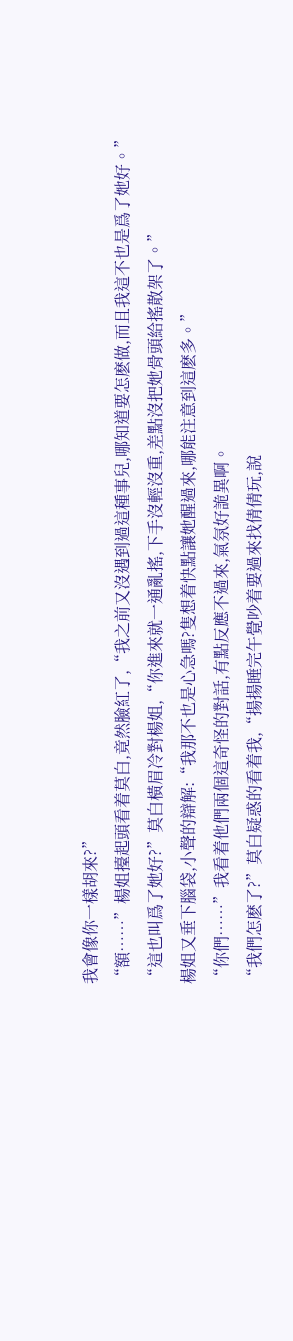我會像你一樣胡來?”
“額……”楊姐擡起頭看着莫白,竟然臉紅了,“我之前又沒遇到過這種事兒,哪知道要怎麽做,而且我這不也是爲了她好。”
“這也叫爲了她好?”莫白橫眉冷對楊姐,“你進來就一通亂搖,下手沒輕沒重,差點沒把她骨頭給搖散架了。”
楊姐又垂下腦袋,小聲的辯解:“我那不也是心急嗎?隻想着快點讓她醒過來,哪能注意到這麽多。”
“你們……”我看着他們兩個這奇怪的對話,有點反應不過來,氣氛好詭異啊。
“我們怎麽了?”莫白疑惑的看着我,“揚揚睡完午覺吵着要過來找倩倩玩,說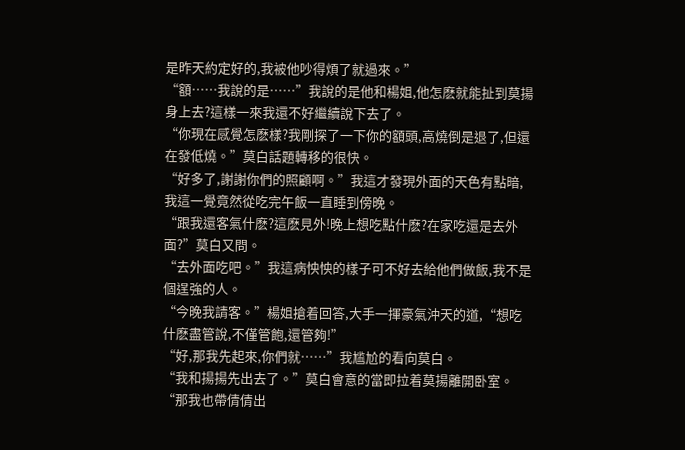是昨天約定好的,我被他吵得煩了就過來。”
“額……我說的是……”我說的是他和楊姐,他怎麽就能扯到莫揚身上去?這樣一來我還不好繼續說下去了。
“你現在感覺怎麽樣?我剛探了一下你的額頭,高燒倒是退了,但還在發低燒。”莫白話題轉移的很快。
“好多了,謝謝你們的照顧啊。”我這才發現外面的天色有點暗,我這一覺竟然從吃完午飯一直睡到傍晚。
“跟我還客氣什麽?這麽見外!晚上想吃點什麽?在家吃還是去外面?”莫白又問。
“去外面吃吧。”我這病怏怏的樣子可不好去給他們做飯,我不是個逞強的人。
“今晚我請客。”楊姐搶着回答,大手一揮豪氣沖天的道,“想吃什麽盡管說,不僅管飽,還管夠!”
“好,那我先起來,你們就……”我尴尬的看向莫白。
“我和揚揚先出去了。”莫白會意的當即拉着莫揚離開卧室。
“那我也帶倩倩出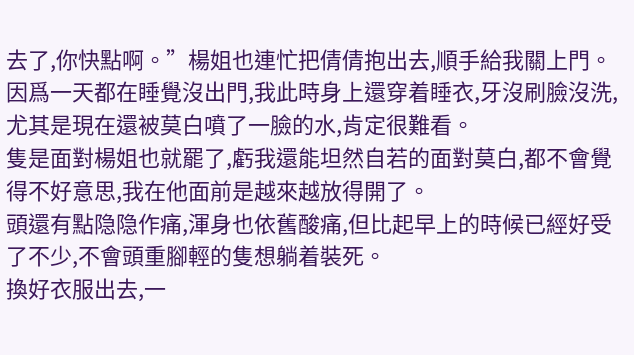去了,你快點啊。”楊姐也連忙把倩倩抱出去,順手給我關上門。
因爲一天都在睡覺沒出門,我此時身上還穿着睡衣,牙沒刷臉沒洗,尤其是現在還被莫白噴了一臉的水,肯定很難看。
隻是面對楊姐也就罷了,虧我還能坦然自若的面對莫白,都不會覺得不好意思,我在他面前是越來越放得開了。
頭還有點隐隐作痛,渾身也依舊酸痛,但比起早上的時候已經好受了不少,不會頭重腳輕的隻想躺着裝死。
換好衣服出去,一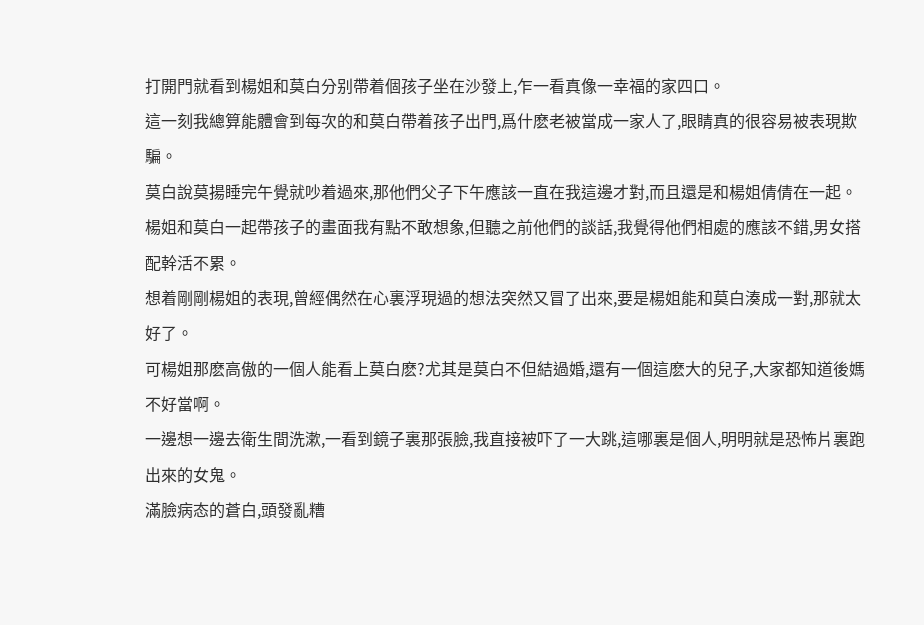打開門就看到楊姐和莫白分别帶着個孩子坐在沙發上,乍一看真像一幸福的家四口。
這一刻我總算能體會到每次的和莫白帶着孩子出門,爲什麽老被當成一家人了,眼睛真的很容易被表現欺騙。
莫白說莫揚睡完午覺就吵着過來,那他們父子下午應該一直在我這邊才對,而且還是和楊姐倩倩在一起。
楊姐和莫白一起帶孩子的畫面我有點不敢想象,但聽之前他們的談話,我覺得他們相處的應該不錯,男女搭配幹活不累。
想着剛剛楊姐的表現,曾經偶然在心裏浮現過的想法突然又冒了出來,要是楊姐能和莫白湊成一對,那就太好了。
可楊姐那麽高傲的一個人能看上莫白麽?尤其是莫白不但結過婚,還有一個這麽大的兒子,大家都知道後媽不好當啊。
一邊想一邊去衛生間洗漱,一看到鏡子裏那張臉,我直接被吓了一大跳,這哪裏是個人,明明就是恐怖片裏跑出來的女鬼。
滿臉病态的蒼白,頭發亂糟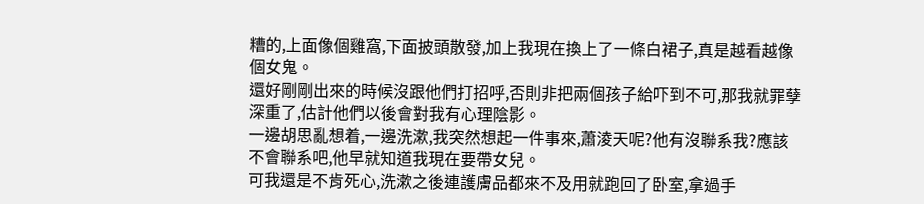糟的,上面像個雞窩,下面披頭散發,加上我現在換上了一條白裙子,真是越看越像個女鬼。
還好剛剛出來的時候沒跟他們打招呼,否則非把兩個孩子給吓到不可,那我就罪孽深重了,估計他們以後會對我有心理陰影。
一邊胡思亂想着,一邊洗漱,我突然想起一件事來,蕭淩天呢?他有沒聯系我?應該不會聯系吧,他早就知道我現在要帶女兒。
可我還是不肯死心,洗漱之後連護膚品都來不及用就跑回了卧室,拿過手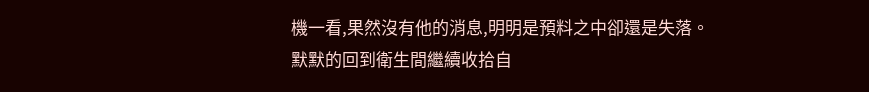機一看,果然沒有他的消息,明明是預料之中卻還是失落。
默默的回到衛生間繼續收拾自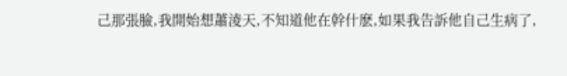己那張臉,我開始想蕭淩天,不知道他在幹什麽,如果我告訴他自己生病了,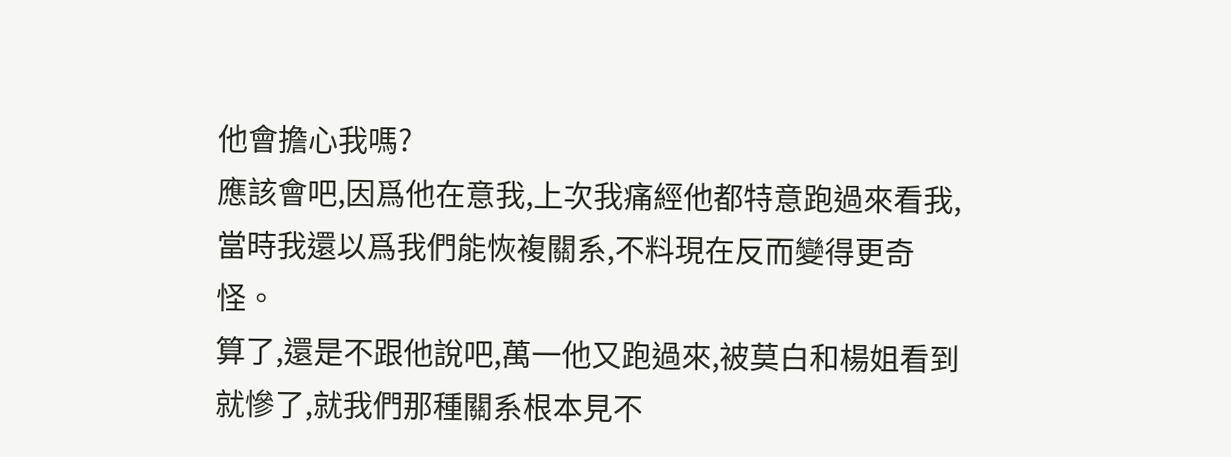他會擔心我嗎?
應該會吧,因爲他在意我,上次我痛經他都特意跑過來看我,當時我還以爲我們能恢複關系,不料現在反而變得更奇怪。
算了,還是不跟他說吧,萬一他又跑過來,被莫白和楊姐看到就慘了,就我們那種關系根本見不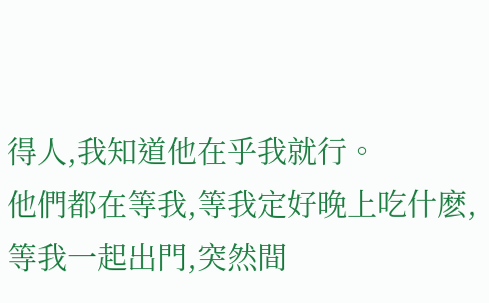得人,我知道他在乎我就行。
他們都在等我,等我定好晚上吃什麽,等我一起出門,突然間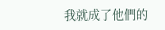我就成了他們的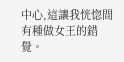中心,這讓我恍惚間有種做女王的錯覺。